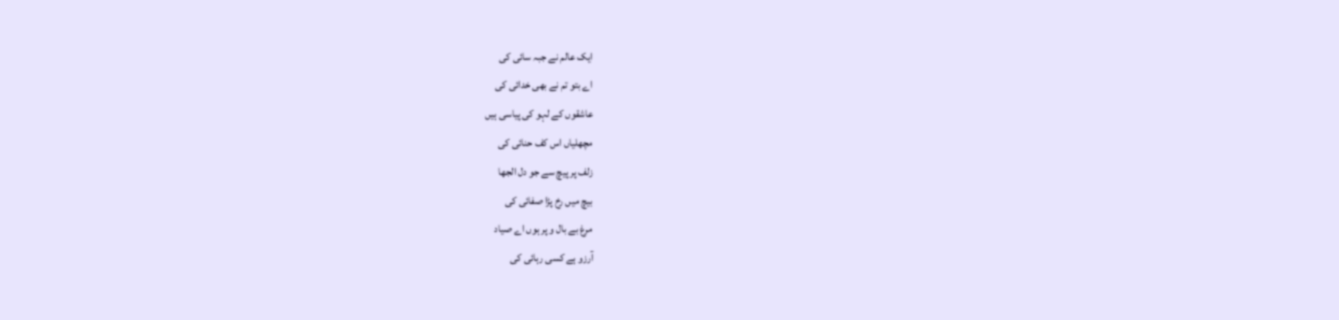ایک عالم نے جبہ سائی کی
اے بتو تم نے بھی خدائی کی
عاشقوں کے لہو کی پیاسی ہیں
مچھلیاں اس کف حنائی کی
زلف پر پیچ سے جو دل الجھا
بیچ میں رخ پڑا صفائی کی
مرغ بے بال و پر ہوں اے صیاد
آرزو ہے کسی رہائی کی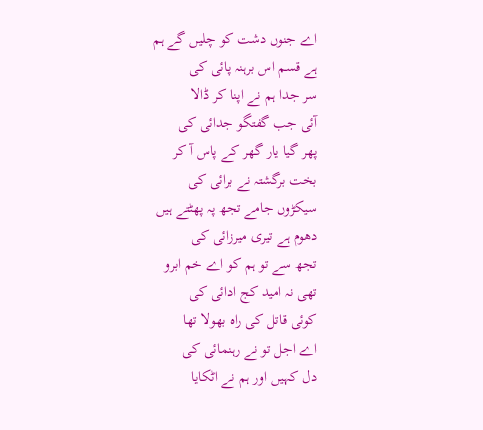اے جنوں دشت کو چلیں گے ہم
ہے قسم اس برہنہ پائی کی
سر جدا ہم نے اپنا کر ڈالا
آئی جب گفتگو جدائی کی
پھر گیا یار گھر کے پاس آ کر
بخت برگشتہ نے برائی کی
سیکڑوں جامے تجھ پہ پھٹتے ہیں
دھوم ہے تیری میرزائی کی
تجھ سے تو ہم کو اے خم ابرو
تھی نہ امید کج ادائی کی
کوئی قاتل کی راہ بھولا تھا
اے اجل تو نے رہنمائی کی
دل کہیں اور ہم نے اٹکایا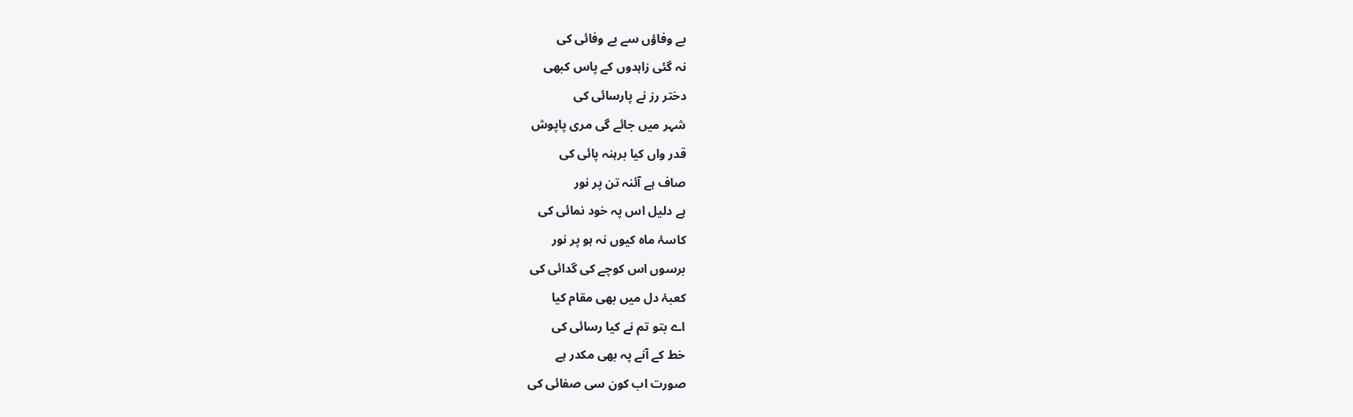بے وفاؤں سے بے وفائی کی
نہ گئی زاہدوں کے پاس کبھی
دختر رز نے پارسائی کی
شہر میں جائے گی مری پاپوش
قدر واں کیا برہنہ پائی کی
صاف ہے آئنہ تن پر نور
ہے دلیل اس پہ خود نمائی کی
کاسۂ ماہ کیوں نہ ہو پر نور
برسوں اس کوچے کی گدائی کی
کعبۂ دل میں بھی مقام کیا
اے بتو تم نے کیا رسائی کی
خط کے آنے پہ بھی مکدر ہے
صورت اب کون سی صفائی کی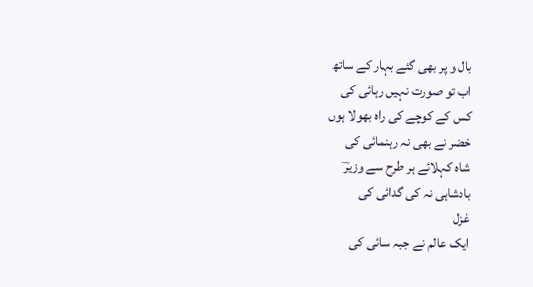بال و پر بھی گئے بہار کے ساتھ
اب تو صورت نہیں رہائی کی
کس کے کوچے کی راہ بھولا ہوں
خضر نے بھی نہ رہنمائی کی
شاہ کہلائے ہر طرح سے وزیرؔ
بادشاہی نہ کی گدائی کی
غزل
ایک عالم نے جبہ سائی کی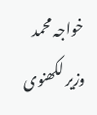خواجہ محمد وزیر لکھنوی